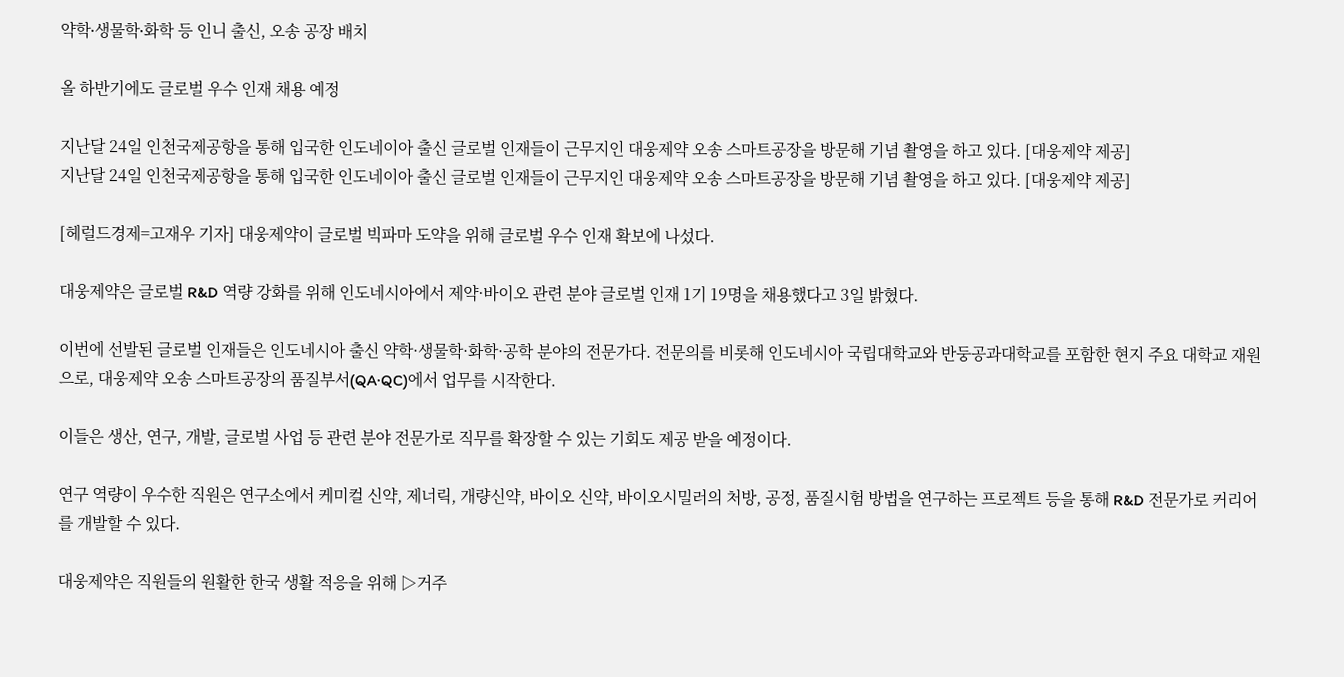약학∙생물학∙화학 등 인니 출신, 오송 공장 배치

올 하반기에도 글로벌 우수 인재 채용 예정

지난달 24일 인천국제공항을 통해 입국한 인도네이아 출신 글로벌 인재들이 근무지인 대웅제약 오송 스마트공장을 방문해 기념 촬영을 하고 있다. [대웅제약 제공]
지난달 24일 인천국제공항을 통해 입국한 인도네이아 출신 글로벌 인재들이 근무지인 대웅제약 오송 스마트공장을 방문해 기념 촬영을 하고 있다. [대웅제약 제공]

[헤럴드경제=고재우 기자] 대웅제약이 글로벌 빅파마 도약을 위해 글로벌 우수 인재 확보에 나섰다.

대웅제약은 글로벌 R&D 역량 강화를 위해 인도네시아에서 제약·바이오 관련 분야 글로벌 인재 1기 19명을 채용했다고 3일 밝혔다.

이번에 선발된 글로벌 인재들은 인도네시아 출신 약학·생물학·화학·공학 분야의 전문가다. 전문의를 비롯해 인도네시아 국립대학교와 반둥공과대학교를 포함한 현지 주요 대학교 재원으로, 대웅제약 오송 스마트공장의 품질부서(QA·QC)에서 업무를 시작한다.

이들은 생산, 연구, 개발, 글로벌 사업 등 관련 분야 전문가로 직무를 확장할 수 있는 기회도 제공 받을 예정이다.

연구 역량이 우수한 직원은 연구소에서 케미컬 신약, 제너릭, 개량신약, 바이오 신약, 바이오시밀러의 처방, 공정, 품질시험 방법을 연구하는 프로젝트 등을 통해 R&D 전문가로 커리어를 개발할 수 있다.

대웅제약은 직원들의 원활한 한국 생활 적응을 위해 ▷거주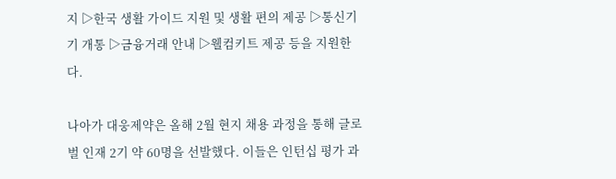지 ▷한국 생활 가이드 지원 및 생활 편의 제공 ▷통신기기 개통 ▷금융거래 안내 ▷웰컴키트 제공 등을 지원한다.

나아가 대웅제약은 올해 2월 현지 채용 과정을 통해 글로벌 인재 2기 약 60명을 선발했다. 이들은 인턴십 평가 과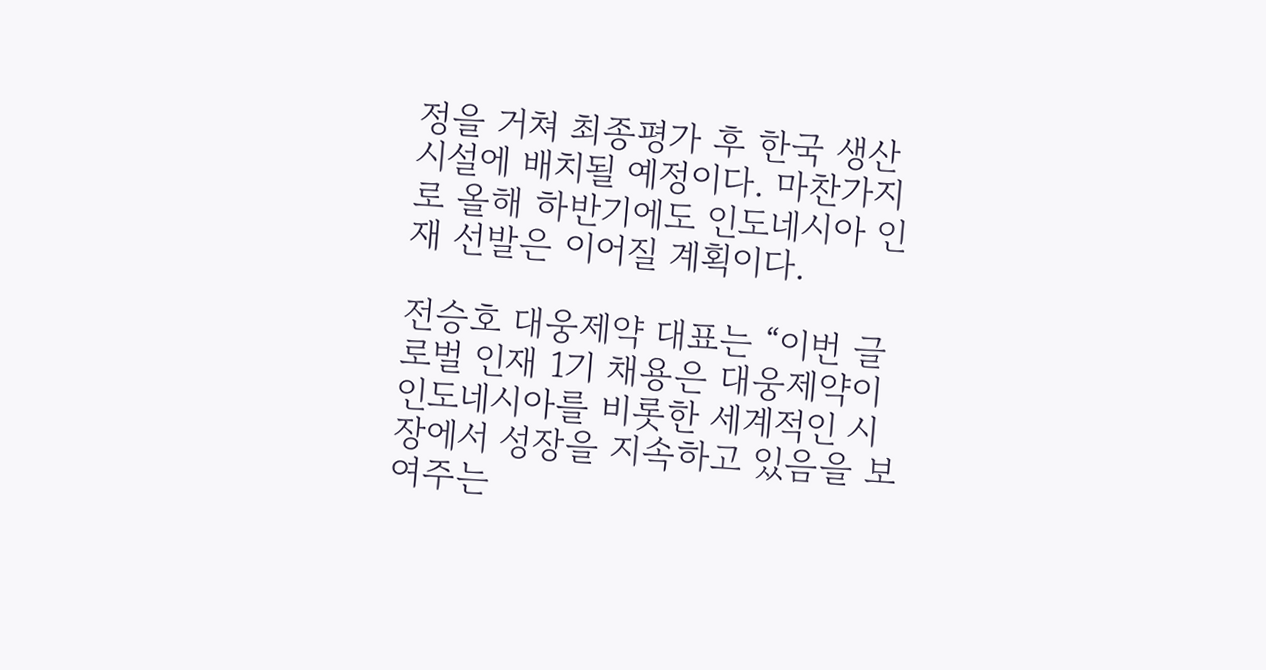정을 거쳐 최종평가 후 한국 생산시설에 배치될 예정이다. 마찬가지로 올해 하반기에도 인도네시아 인재 선발은 이어질 계획이다.

전승호 대웅제약 대표는 “이번 글로벌 인재 1기 채용은 대웅제약이 인도네시아를 비롯한 세계적인 시장에서 성장을 지속하고 있음을 보여주는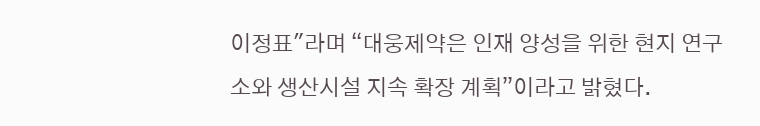이정표"라며 “대웅제약은 인재 양성을 위한 현지 연구소와 생산시설 지속 확장 계획”이라고 밝혔다.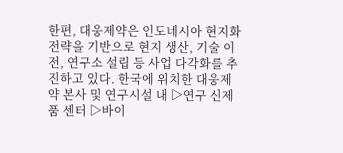한편, 대웅제약은 인도네시아 현지화 전략을 기반으로 현지 생산, 기술 이전, 연구소 설립 등 사업 다각화를 추진하고 있다. 한국에 위치한 대웅제약 본사 및 연구시설 내 ▷연구 신제품 센터 ▷바이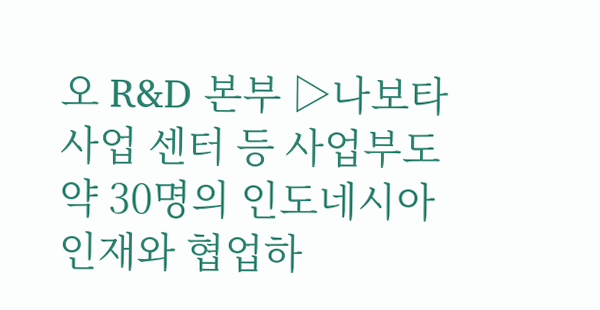오 R&D 본부 ▷나보타 사업 센터 등 사업부도 약 30명의 인도네시아 인재와 협업하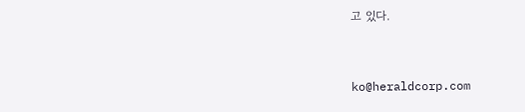고 있다.


ko@heraldcorp.com